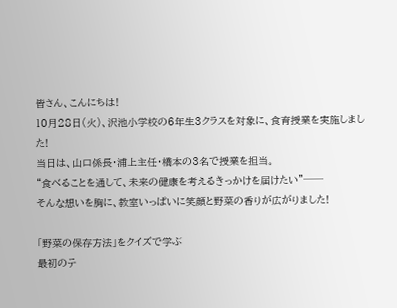皆さん、こんにちは!
10月28日(火)、沢池小学校の6年生3クラスを対象に、食育授業を実施しました!
当日は、山口係長・浦上主任・橋本の3名で授業を担当。
“食べることを通して、未来の健康を考えるきっかけを届けたい”──
そんな想いを胸に、教室いっぱいに笑顔と野菜の香りが広がりました!

「野菜の保存方法」をクイズで学ぶ
最初のテ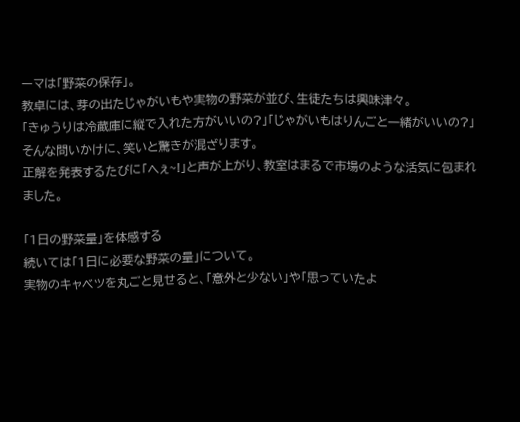ーマは「野菜の保存」。
教卓には、芽の出たじゃがいもや実物の野菜が並び、生徒たちは興味津々。
「きゅうりは冷蔵庫に縦で入れた方がいいの?」「じゃがいもはりんごと一緒がいいの?」
そんな問いかけに、笑いと驚きが混ざります。
正解を発表するたびに「へぇ~!」と声が上がり、教室はまるで市場のような活気に包まれました。

「1日の野菜量」を体感する
続いては「1日に必要な野菜の量」について。
実物のキャベツを丸ごと見せると、「意外と少ない」や「思っていたよ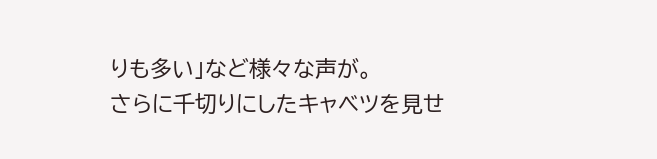りも多い」など様々な声が。
さらに千切りにしたキャベツを見せ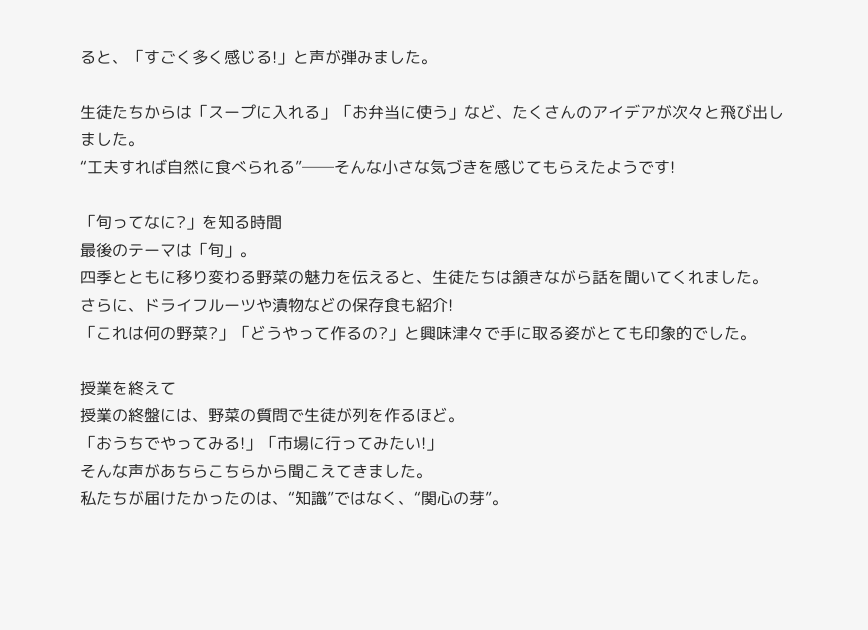ると、「すごく多く感じる!」と声が弾みました。

生徒たちからは「スープに入れる」「お弁当に使う」など、たくさんのアイデアが次々と飛び出しました。
“工夫すれば自然に食べられる”──そんな小さな気づきを感じてもらえたようです!

「旬ってなに?」を知る時間
最後のテーマは「旬」。
四季とともに移り変わる野菜の魅力を伝えると、生徒たちは頷きながら話を聞いてくれました。
さらに、ドライフルーツや漬物などの保存食も紹介!
「これは何の野菜?」「どうやって作るの?」と興味津々で手に取る姿がとても印象的でした。

授業を終えて
授業の終盤には、野菜の質問で生徒が列を作るほど。
「おうちでやってみる!」「市場に行ってみたい!」
そんな声があちらこちらから聞こえてきました。
私たちが届けたかったのは、“知識”ではなく、“関心の芽”。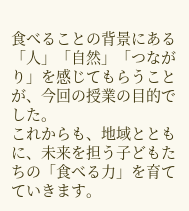食べることの背景にある「人」「自然」「つながり」を感じてもらうことが、今回の授業の目的でした。
これからも、地域とともに、未来を担う子どもたちの「食べる力」を育てていきます。